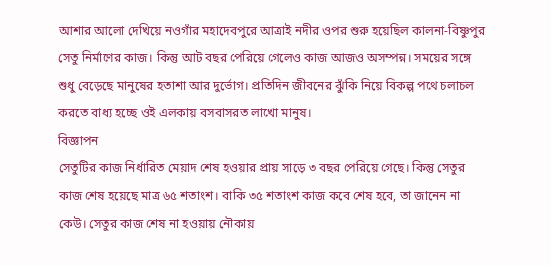আশার আলো দেখিয়ে নওগাঁর মহাদেবপুরে আত্রাই নদীর ওপর শুরু হয়েছিল কালনা-বিষ্ণুপুর সেতু নির্মাণের কাজ। কিন্তু আট বছর পেরিয়ে গেলেও কাজ আজও অসম্পন্ন। সময়ের সঙ্গে শুধু বেড়েছে মানুষের হতাশা আর দুর্ভোগ। প্রতিদিন জীবনের ঝুঁকি নিয়ে বিকল্প পথে চলাচল করতে বাধ্য হচ্ছে ওই এলকায় বসবাসরত লাখো মানুষ।
বিজ্ঞাপন
সেতুটির কাজ নির্ধারিত মেয়াদ শেষ হওয়ার প্রায় সাড়ে ৩ বছর পেরিয়ে গেছে। কিন্তু সেতুর কাজ শেষ হয়েছে মাত্র ৬৫ শতাংশ। বাকি ৩৫ শতাংশ কাজ কবে শেষ হবে, তা জানেন না কেউ। সেতুর কাজ শেষ না হওয়ায় নৌকায়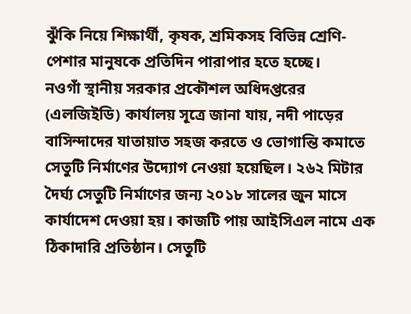ঝুঁকি নিয়ে শিক্ষার্থী, কৃষক, শ্রমিকসহ বিভিন্ন শ্রেণি-পেশার মানুষকে প্রতিদিন পারাপার হতে হচ্ছে।
নওগাঁ স্থানীয় সরকার প্রকৌশল অধিদপ্তরের (এলজিইডি) কার্যালয় সূত্রে জানা যায়, নদী পাড়ের বাসিন্দাদের যাতায়াত সহজ করতে ও ভোগান্তি কমাতে সেতুটি নির্মাণের উদ্যোগ নেওয়া হয়েছিল। ২৬২ মিটার দৈর্ঘ্য সেতুটি নির্মাণের জন্য ২০১৮ সালের জুন মাসে কার্যাদেশ দেওয়া হয়। কাজটি পায় আইসিএল নামে এক ঠিকাদারি প্রতিষ্ঠান। সেতুটি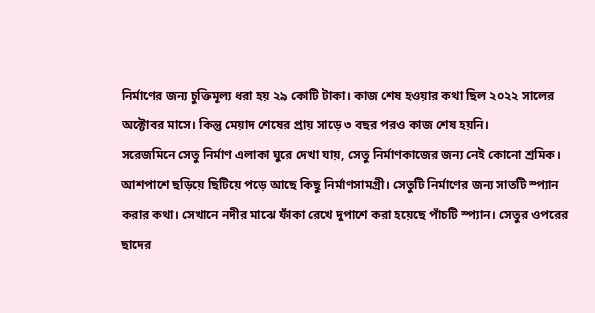নির্মাণের জন্য চুক্তিমূল্য ধরা হয় ২৯ কোটি টাকা। কাজ শেষ হওয়ার কথা ছিল ২০২২ সালের অক্টোবর মাসে। কিন্তু মেয়াদ শেষের প্রায় সাড়ে ৩ বছর পরও কাজ শেষ হয়নি।
সরেজমিনে সেতু নির্মাণ এলাকা ঘুরে দেখা যায়, সেতু নির্মাণকাজের জন্য নেই কোনো শ্রমিক। আশপাশে ছড়িয়ে ছিটিয়ে পড়ে আছে কিছু নির্মাণসামগ্রী। সেতুটি নির্মাণের জন্য সাতটি স্প্যান করার কথা। সেখানে নদীর মাঝে ফাঁকা রেখে দুপাশে করা হয়েছে পাঁচটি স্প্যান। সেতুর ওপরের ছাদের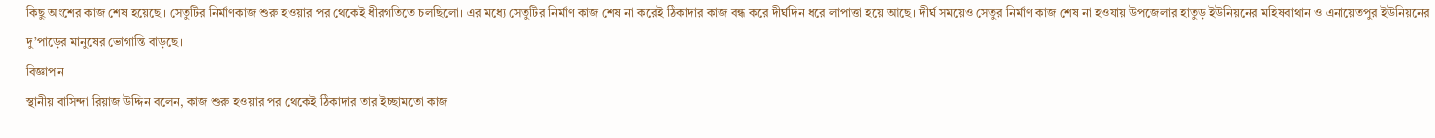কিছু অংশের কাজ শেষ হয়েছে। সেতুটির নির্মাণকাজ শুরু হওয়ার পর থেকেই ধীরগতিতে চলছিলো। এর মধ্যে সেতুটির নির্মাণ কাজ শেষ না করেই ঠিকাদার কাজ বন্ধ করে দীর্ঘদিন ধরে লাপাত্তা হয়ে আছে। দীর্ঘ সময়েও সেতুর নির্মাণ কাজ শেষ না হওযায় উপজেলার হাতুড় ইউনিয়নের মহিষবাথান ও এনায়েতপুর ইউনিয়নের দু’পাড়ের মানুষের ভোগান্তি বাড়ছে।
বিজ্ঞাপন
স্থানীয় বাসিন্দা রিয়াজ উদ্দিন বলেন, কাজ শুরু হওয়ার পর থেকেই ঠিকাদার তার ইচ্ছামতো কাজ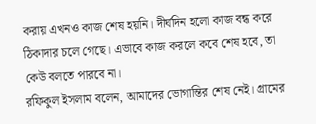করায় এখনও কাজ শেষ হয়নি। দীর্ঘদিন হলো কাজ বন্ধ করে ঠিকাদার চলে গেছে। এভাবে কাজ করলে কবে শেষ হবে, তা কেউ বলতে পারবে না।
রফিকুল ইসলাম বলেন, আমাদের ভোগান্তির শেষ নেই। গ্রামের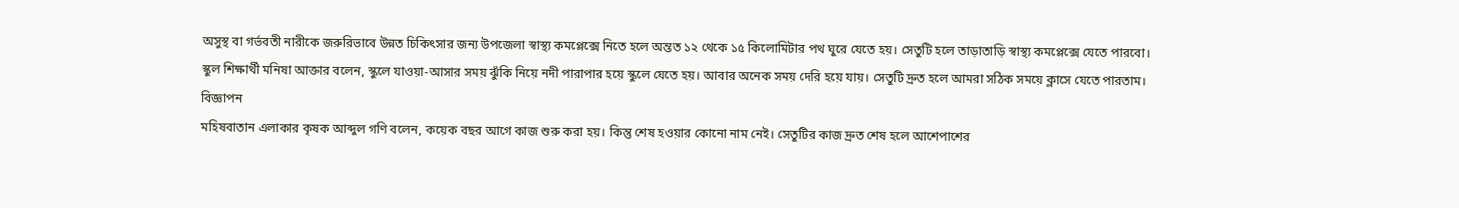অসুস্থ বা গর্ভবতী নারীকে জরুরিভাবে উন্নত চিকিৎসার জন্য উপজেলা স্বাস্থ্য কমপ্লেক্সে নিতে হলে অন্তত ১২ থেকে ১৫ কিলোমিটার পথ ঘুরে যেতে হয়। সেতুটি হলে তাড়াতাড়ি স্বাস্থ্য কমপ্লেক্সে যেতে পারবো।
স্কুল শিক্ষার্থী মনিষা আক্তার বলেন, স্কুলে যাওয়া-আসার সময় ঝুঁকি নিয়ে নদী পারাপার হয়ে স্কুলে যেতে হয়। আবার অনেক সময় দেরি হয়ে যায়। সেতুটি দ্রুত হলে আমরা সঠিক সময়ে ক্লাসে যেতে পারতাম।
বিজ্ঞাপন
মহিষবাতান এলাকার কৃষক আব্দুল গণি বলেন, কয়েক বছর আগে কাজ শুরু করা হয়। কিন্তু শেষ হওয়ার কোনো নাম নেই। সেতুটির কাজ দ্রুত শেষ হলে আশেপাশের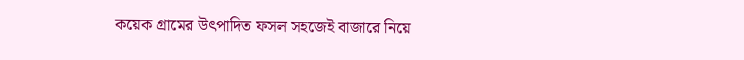কয়েক গ্রামের উৎপাদিত ফসল সহজেই বাজারে নিয়ে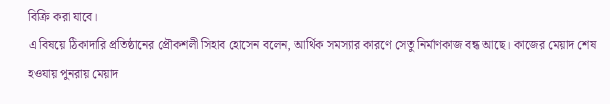বিক্রি করা যাবে।
এ বিষয়ে ঠিকাদারি প্রতিষ্ঠানের প্রৌকশলী সিহাব হোসেন বলেন, আর্থিক সমস্যার কারণে সেতু নির্মাণকাজ বন্ধ আছে। কাজের মেয়াদ শেষ হওযায় পুনরায় মেয়াদ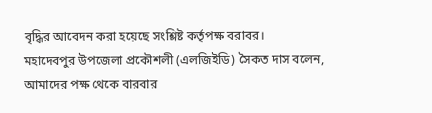বৃদ্ধির আবেদন করা হয়েছে সংশ্লিষ্ট কর্তৃপক্ষ বরাবর।
মহাদেবপুর উপজেলা প্রকৌশলী (এলজিইডি) সৈকত দাস বলেন, আমাদের পক্ষ থেকে বারবার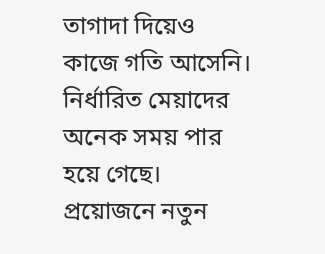তাগাদা দিয়েও কাজে গতি আসেনি। নির্ধারিত মেয়াদের অনেক সময় পার হয়ে গেছে। প্রয়োজনে নতুন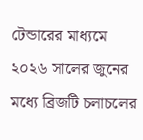টেন্ডারের মাধ্যমে ২০২৬ সালের জুনের মধ্যে ব্রিজটি চলাচলের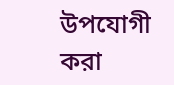উপযোগী করা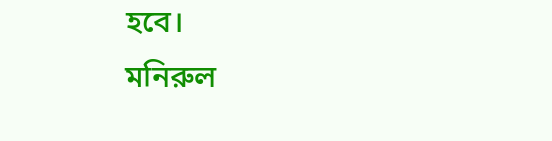হবে।
মনিরুল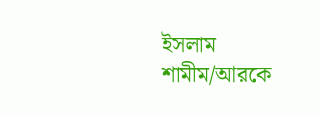ইসলাম শামীম/আরকে